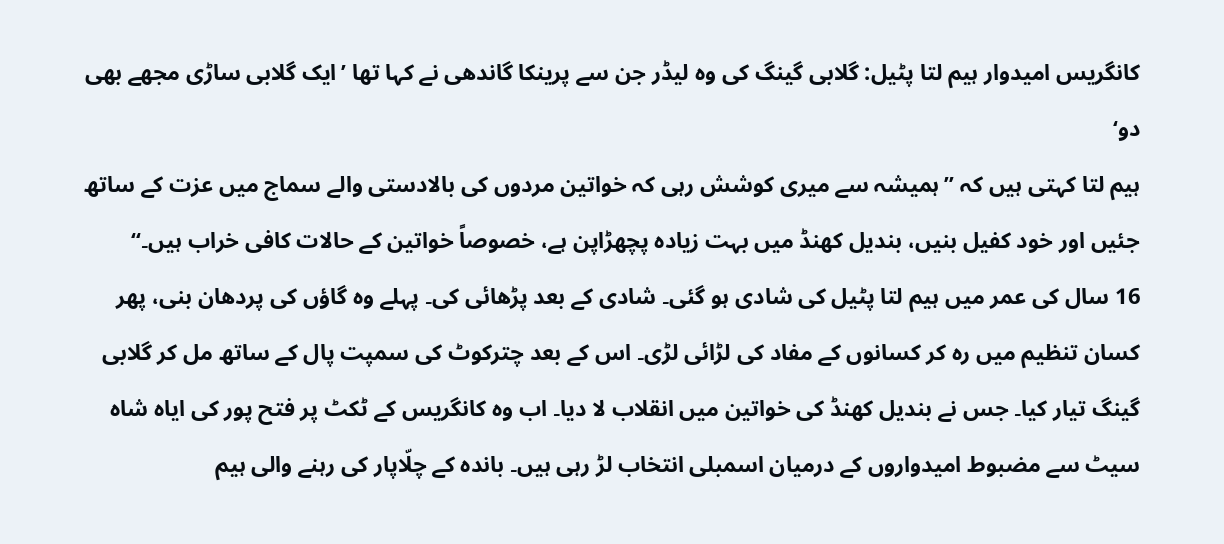کانگریس امیدوار ہیم لتا پٹیل: گلابی گینگ کی وہ لیڈر جن سے پرینکا گاندھی نے کہا تھا ’ایک گلابی ساڑی مجھے بھی دو‘
ہیم لتا کہتی ہیں کہ ’’ہمیشہ سے میری کوشش رہی کہ خواتین مردوں کی بالادستی والے سماج میں عزت کے ساتھ جئیں اور خود کفیل بنیں، بندیل کھنڈ میں بہت زیادہ پچھڑاپن ہے، خصوصاً خواتین کے حالات کافی خراب ہیں۔‘‘
16 سال کی عمر میں ہیم لتا پٹیل کی شادی ہو گئی۔ شادی کے بعد پڑھائی کی۔ پہلے وہ گاؤں کی پردھان بنی، پھر کسان تنظیم میں رہ کر کسانوں کے مفاد کی لڑائی لڑی۔ اس کے بعد چترکوٹ کی سمپت پال کے ساتھ مل کر گلابی گینگ تیار کیا۔ جس نے بندیل کھنڈ کی خواتین میں انقلاب لا دیا۔ اب وہ کانگریس کے ٹکٹ پر فتح پور کی ایاہ شاہ سیٹ سے مضبوط امیدواروں کے درمیان اسمبلی انتخاب لڑ رہی ہیں۔ باندہ کے چلّاپار کی رہنے والی ہیم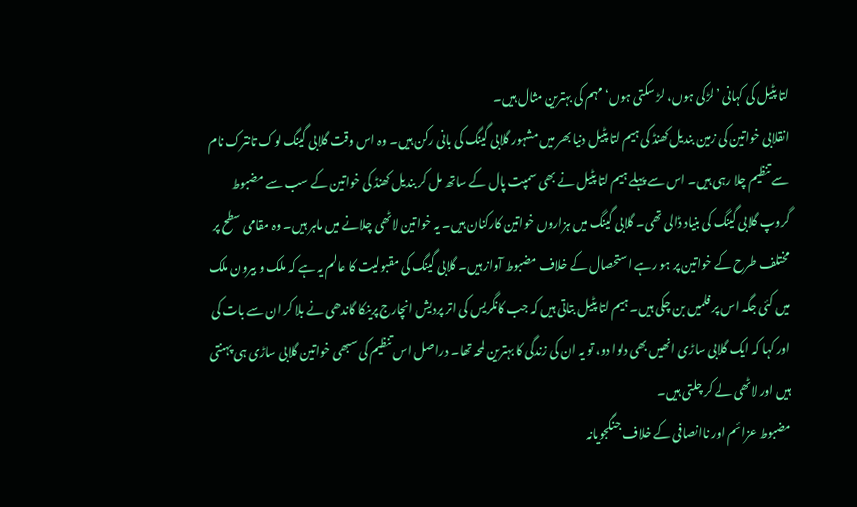لتا پٹیل کی کہانی ’لڑکی ہوں، لڑ سکتی ہوں‘ مہم کی بہترین مثال ہیں۔
انقلابی خواتین کی زمین بندیل کھنڈ کی ہیم لتا پٹیل دنیا بھر میں مشہور گلابی گینگ کی بانی رکن ہیں۔ وہ اس وقت گلابی گینگ لوک تانترک نام سے تنظیم چلا رہی ہیں۔ اس سے پہلے ہیم لتا پٹیل نے بھی سمپت پال کے ساتھ مل کر بندیل کھنڈ کی خواتین کے سب سے مضبوط گروپ گلابی گینگ کی بنیاد ڈالی تھی۔ گلابی گینگ میں ہزاروں خواتین کارکنان ہیں۔ یہ خواتین لاٹھی چلانے میں ماہر ہیں۔ وہ مقامی سطح پر مختلف طرح کے خواتین پر ہو رہے استحصال کے خلاف مضبوط آواز ہیں۔ گلابی گینگ کی مقبولیت کا عالم یہ ہے کہ ملک و بیرون ملک میں کئی جگہ اس پر فلمیں بن چکی ہیں۔ ہیم لتا پٹیل بتاتی ہیں کہ جب کانگریس کی اتر پردیش انچارج پرینکا گاندھی نے بلا کر ان سے بات کی اور کہا کہ ایک گلابی ساڑی انھیں بھی دلوا دو، تو یہ ان کی زندگی کا بہترین لمحہ تھا۔ دراصل اس تنظیم کی سبھی خواتین گلابی ساڑی ہی پہنتی ہیں اور لاٹھی لے کر چلتی ہیں۔
مضبوط عزائم اور ناانصافی کے خلاف جنگجویانہ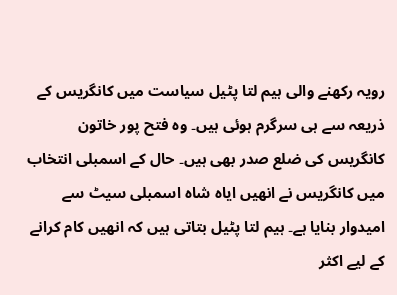رویہ رکھنے والی ہیم لتا پٹیل سیاست میں کانگریس کے ذریعہ سے ہی سرگرم ہوئی ہیں۔ وہ فتح پور خاتون کانگریس کی ضلع صدر بھی ہیں۔ حال کے اسمبلی انتخاب میں کانگریس نے انھیں ایاہ شاہ اسمبلی سیٹ سے امیدوار بنایا ہے۔ ہیم لتا پٹیل بتاتی ہیں کہ انھیں کام کرانے کے لیے اکثر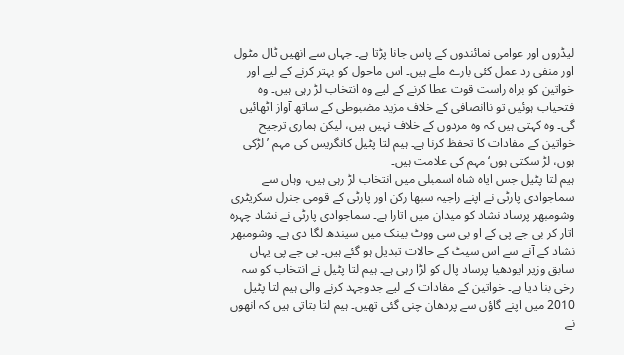لیڈروں اور عوامی نمائندوں کے پاس جانا پڑتا ہے۔ جہاں سے انھیں ٹال مٹول اور منفی رد عمل کئی بارے ملے ہیں۔ اس ماحول کو بہتر کرنے کے لیے اور خواتین کو براہ راست قوت عطا کرنے کے لیے وہ انتخاب لڑ رہی ہیں۔ وہ فتحیاب ہوئیں تو ناانصافی کے خلاف مزید مضبوطی کے ساتھ آواز اٹھائیں گی۔ وہ کہتی ہیں کہ وہ مردوں کے خلاف نہیں ہیں، لیکن ہماری ترجیح خواتین کے مفادات کا تحفظ کرنا ہے۔ ہیم لتا پٹیل کانگریس کی مہم ’لڑکی ہوں، لڑ سکتی ہوں‘ مہم کی علامت ہیں۔
ہیم لتا پٹیل جس ایاہ شاہ اسمبلی میں انتخاب لڑ رہی ہیں، وہاں سے سماجوادی پارٹی نے اپنے راجیہ سبھا رکن اور پارٹی کے قومی جنرل سکریٹری وشومبھر پرساد نشاد کو میدان میں اتارا ہے۔ سماجوادی پارٹی نے نشاد چہرہ اتار کر بی جے پی کے او بی سی ووٹ بینک میں سیندھ لگا دی ہے۔ وشومبھر نشاد کے آنے سے اس سیٹ کے حالات تبدیل ہو گئے ہیں۔ بی جے پی یہاں سابق وزیر ایودھیا پرساد پال کو لڑا رہی ہے۔ ہیم لتا پٹیل نے انتخاب کو سہ رخی بنا دیا ہے۔ خواتین کے مفادات کے لیے جدوجہد کرنے والی ہیم لتا پٹیل 2010 میں اپنے گاؤں سے پردھان چنی گئی تھیں۔ ہیم لتا بتاتی ہیں کہ انھوں نے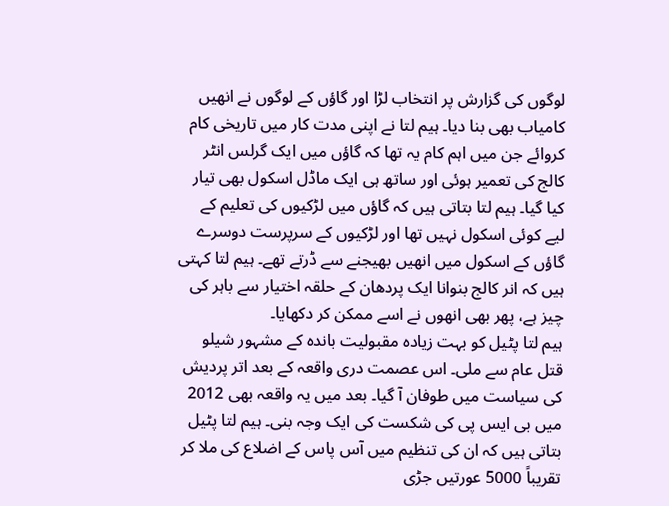لوگوں کی گزارش پر انتخاب لڑا اور گاؤں کے لوگوں نے انھیں کامیاب بھی بنا دیا۔ ہیم لتا نے اپنی مدت کار میں تاریخی کام کروائے جن میں اہم کام یہ تھا کہ گاؤں میں ایک گرلس انٹر کالج کی تعمیر ہوئی اور ساتھ ہی ایک ماڈل اسکول بھی تیار کیا گیا۔ ہیم لتا بتاتی ہیں کہ گاؤں میں لڑکیوں کی تعلیم کے لیے کوئی اسکول نہیں تھا اور لڑکیوں کے سرپرست دوسرے گاؤں کے اسکول میں انھیں بھیجنے سے ڈرتے تھے۔ ہیم لتا کہتی ہیں کہ انر کالج بنوانا ایک پردھان کے حلقہ اختیار سے باہر کی چیز ہے، پھر بھی انھوں نے اسے ممکن کر دکھایا۔
ہیم لتا پٹیل کو بہت زیادہ مقبولیت باندہ کے مشہور شیلو قتل عام سے ملی۔ اس عصمت دری واقعہ کے بعد اتر پردیش کی سیاست میں طوفان آ گیا۔ بعد میں یہ واقعہ بھی 2012 میں بی ایس پی کی شکست کی ایک وجہ بنی۔ ہیم لتا پٹیل بتاتی ہیں کہ ان کی تنظیم میں آس پاس کے اضلاع کی ملا کر تقریباً 5000 عورتیں جڑی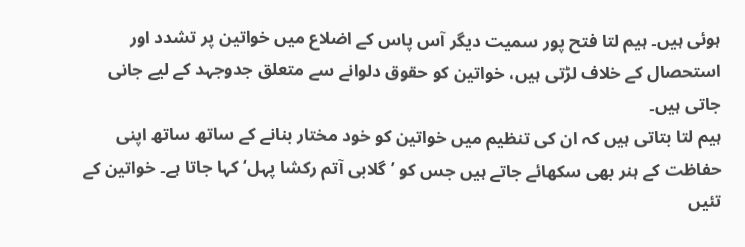ہوئی ہیں۔ ہیم لتا فتح پور سمیت دیگر آس پاس کے اضلاع میں خواتین پر تشدد اور استحصال کے خلاف لڑتی ہیں، خواتین کو حقوق دلوانے سے متعلق جدوجہد کے لیے جانی جاتی ہیں۔
ہیم لتا بتاتی ہیں کہ ان کی تنظیم میں خواتین کو خود مختار بنانے کے ساتھ ساتھ اپنی حفاظت کے ہنر بھی سکھائے جاتے ہیں جس کو ’گلابی آتم رکشا پہل‘ کہا جاتا ہے۔ خواتین کے تئیں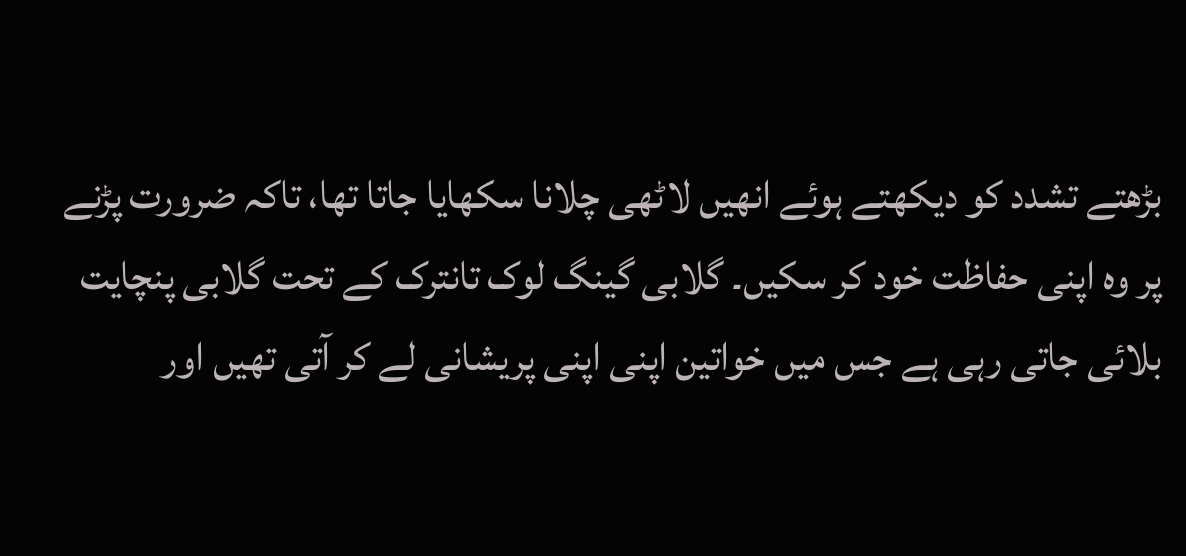بڑھتے تشدد کو دیکھتے ہوئے انھیں لاٹھی چلانا سکھایا جاتا تھا، تاکہ ضرورت پڑنے پر وہ اپنی حفاظت خود کر سکیں۔ گلابی گینگ لوک تانترک کے تحت گلابی پنچایت بلائی جاتی رہی ہے جس میں خواتین اپنی اپنی پریشانی لے کر آتی تھیں اور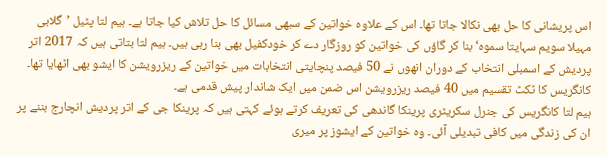اس پریشانی کا حل بھی نکالا جاتا تھا۔ اس کے علاوہ خواتین کے سبھی مسائل کا حل تلاش کیا جاتا ہے۔ ہیم لتا پٹیل ’گلابی مہیلا سویم سہایتا سموہ‘ بنا کر گاؤں کی خواتین کو روزگار دے کر خودکفیل بھی بنا رہی ہیں۔ ہیم لتا بتاتی ہیں کہ 2017 اتر پردیش کے اسمبلی انتخاب کے دوران انھوں نے 50 فیصد پنچایتی انتخابات میں خواتین کے ریزرویشن کا ایشو بھی اٹھایا تھا۔ کانگریس کا ٹکٹ تقسیم میں 40 فیصد ریزرویشن اس ضمن میں ایک شاندار پیش قدمی ہے۔
ہیم لتا کانگریس کی جنرل سکریٹری پرینکا گاندھی کی تعریف کرتے ہوئے کہتی ہیں کہ پرینکا جی کے اتر پردیش انچارج بننے پر ان کی زندگی میں کافی تبدیلی آئی۔ وہ خواتین کے ایشوز پر میری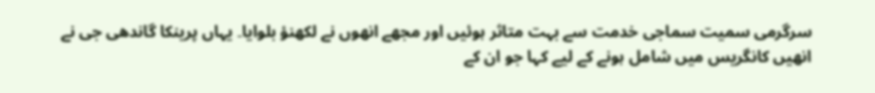سرگرمی سمیت سماجی خدمت سے بہت متاثر ہوئیں اور مجھے انھوں نے لکھنؤ بلوایا۔ یہاں پرینکا گاندھی جی نے انھیں کانگریس میں شامل ہونے کے لیے کہا جو ان کے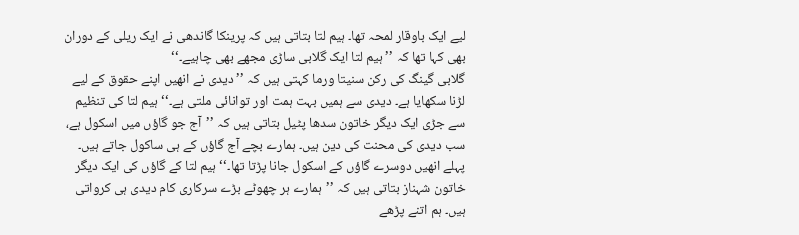لیے ایک باوقار لمحہ تھا۔ ہیم لتا بتاتی ہیں کہ پرینکا گاندھی نے ایک ریلی کے دوران بھی کہا تھا کہ ’’ہیم لتا ایک گلابی ساڑی مجھے بھی چاہیے۔‘‘
گلابی گینگ کی رکن سنیتا ورما کہتی ہیں کہ ’’دیدی نے انھیں اپنے حقوق کے لیے لڑنا سکھایا ہے۔ دیدی سے ہمیں بہت ہمت اور توانائی ملتی ہے۔‘‘ ہیم لتا کی تنظیم سے جڑی ایک دیگر خاتون سدھا پٹیل بتاتی ہیں کہ ’’آج جو گاؤں میں اسکول ہے، سب دیدی کی محنت کی دین ہیں۔ ہمارے بچے آج گاؤں کے ہی ساکول جاتے ہیں۔ پہلے انھیں دوسرے گاؤں کے اسکول جانا پڑتا تھا۔‘‘ ہیم لتا کے گاؤں کی ایک دیگر خاتون شہناز بتاتی ہیں کہ ’’ہمارے ہر چھوٹے بڑے سرکاری کام دیدی ہی کرواتی ہیں۔ ہم اتنے پڑھے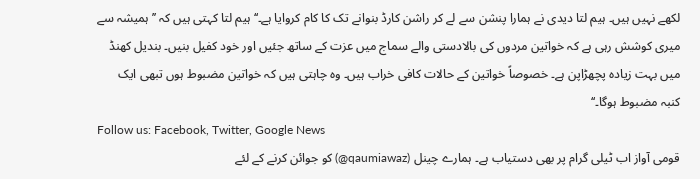لکھے نہیں ہیں۔ ہیم لتا دیدی نے ہمارا پنشن سے لے کر راشن کارڈ بنوانے تک کا کام کروایا ہے۔‘‘ ہیم لتا کہتی ہیں کہ ’’ہمیشہ سے میری کوشش رہی ہے کہ خواتین مردوں کی بالادستی والے سماج میں عزت کے ساتھ جئیں اور خود کفیل بنیں۔ بندیل کھنڈ میں بہت زیادہ پچھڑاپن ہے۔ خصوصاً خواتین کے حالات کافی خراب ہیں۔ وہ چاہتی ہیں کہ خواتین مضبوط ہوں تبھی ایک کنبہ مضبوط ہوگا۔‘‘
Follow us: Facebook, Twitter, Google News
قومی آواز اب ٹیلی گرام پر بھی دستیاب ہے۔ ہمارے چینل (qaumiawaz@) کو جوائن کرنے کے لئے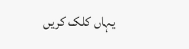یہاں کلک کریں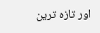اور تازہ ترین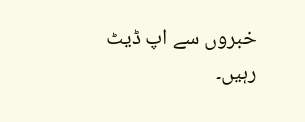خبروں سے اپ ڈیٹ رہیں۔